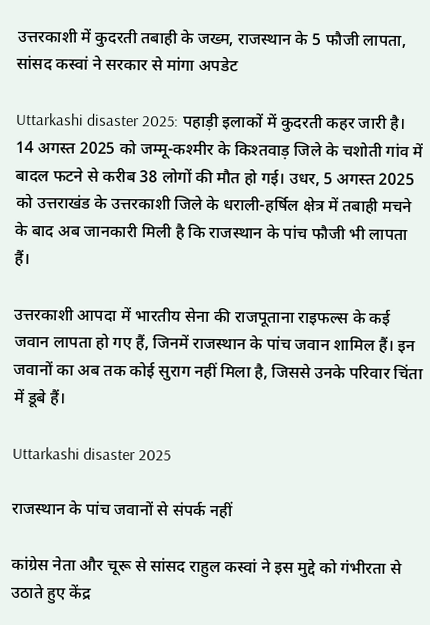उत्तरकाशी में कुदरती तबाही के जख्म, राजस्थान के 5 फौजी लापता, सांसद कस्वां ने सरकार से मांगा अपडेट

Uttarkashi disaster 2025: पहाड़ी इलाकों में कुदरती कहर जारी है। 14 अगस्त 2025 को जम्मू-कश्मीर के किश्तवाड़ जिले के चशोती गांव में बादल फटने से करीब 38 लोगों की मौत हो गई। उधर, 5 अगस्त 2025 को उत्तराखंड के उत्तरकाशी जिले के धराली-हर्षिल क्षेत्र में तबाही मचने के बाद अब जानकारी मिली है कि राजस्थान के पांच फौजी भी लापता हैं।

उत्तरकाशी आपदा में भारतीय सेना की राजपूताना राइफल्स के कई जवान लापता हो गए हैं, जिनमें राजस्थान के पांच जवान शामिल हैं। इन जवानों का अब तक कोई सुराग नहीं मिला है, जिससे उनके परिवार चिंता में डूबे हैं।

Uttarkashi disaster 2025

राजस्थान के पांच जवानों से संपर्क नहीं

कांग्रेस नेता और चूरू से सांसद राहुल कस्वां ने इस मुद्दे को गंभीरता से उठाते हुए केंद्र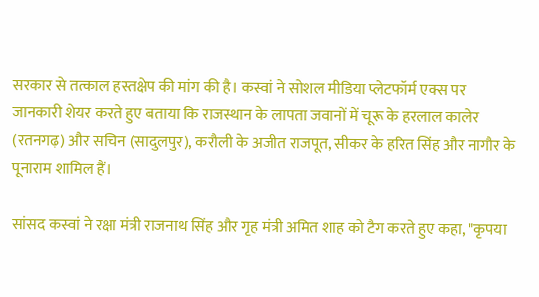सरकार से तत्काल हस्तक्षेप की मांग की है। कस्वां ने सोशल मीडिया प्लेटफॉर्म एक्स पर जानकारी शेयर करते हुए बताया कि राजस्थान के लापता जवानों में चूरू के हरलाल कालेर (रतनगढ़) और सचिन (सादुलपुर), करौली के अजीत राजपूत, सीकर के हरित सिंह और नागौर के पूनाराम शामिल हैं।

सांसद कस्वां ने रक्षा मंत्री राजनाथ सिंह और गृह मंत्री अमित शाह को टैग करते हुए कहा, "कृपया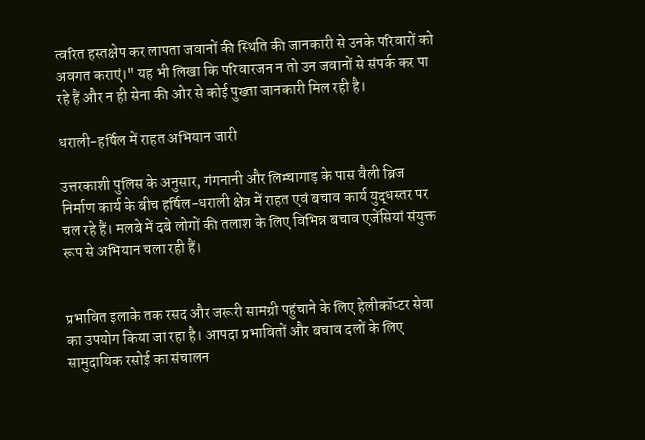त्वरित हस्तक्षेप कर लापता जवानों की स्थिति की जानकारी से उनके परिवारों को अवगत कराएं।" यह भी लिखा कि परिवारजन न तो उन जवानों से संपर्क कर पा रहे हैं और न ही सेना की ओर से कोई पुख्ता जानकारी मिल रही है।

धराली-हर्षिल में राहत अभियान जारी

उत्तरकाशी पुलिस के अनुसार, गंगनानी और लिम्चागाड़ के पास वैली ब्रिज निर्माण कार्य के बीच हर्षिल-धराली क्षेत्र में राहत एवं बचाव कार्य युद्धस्तर पर चल रहे हैं। मलबे में दबे लोगों की तलाश के लिए विभिन्न बचाव एजेंसियां संयुक्त रूप से अभियान चला रही हैं।


प्रभावित इलाके तक रसद और जरूरी सामग्री पहुंचाने के लिए हेलीकॉप्टर सेवा का उपयोग किया जा रहा है। आपदा प्रभावितों और बचाव दलों के लिए सामुदायिक रसोई का संचालन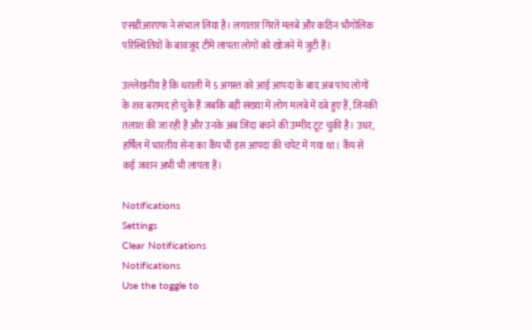एसडीआरएफ ने संभाल लिया है। लगातार गिरते मलबे और कठिन भौगोलिक परिस्थितियों के बावजूद टीमें लापता लोगों को खोजने में जुटी हैं।

उल्लेखनीय है कि धराली में 5 अगस्त को आई आपदा के बाद अब पांच लोगों के शव बरामद हो चुके हैं जबकि बड़ी संख्या में लोग मलबे में दबे हुए हैं, जिनकी तलाश की जा रही है और उनके अब जिंदा बचने की उम्मीद टूट चुकी है। उधर, हर्षिल में भारतीय सेना का कैंप भी इस आपदा की चपेट में गया था। कैंप से कई जवान अभी भी लापता हैं।

Notifications
Settings
Clear Notifications
Notifications
Use the toggle to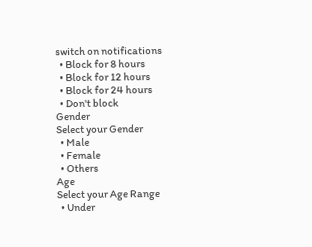switch on notifications
  • Block for 8 hours
  • Block for 12 hours
  • Block for 24 hours
  • Don't block
Gender
Select your Gender
  • Male
  • Female
  • Others
Age
Select your Age Range
  • Under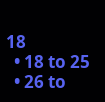18
  • 18 to 25
  • 26 to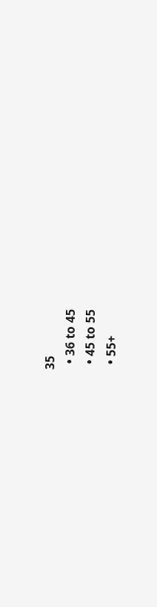35
  • 36 to 45
  • 45 to 55
  • 55+